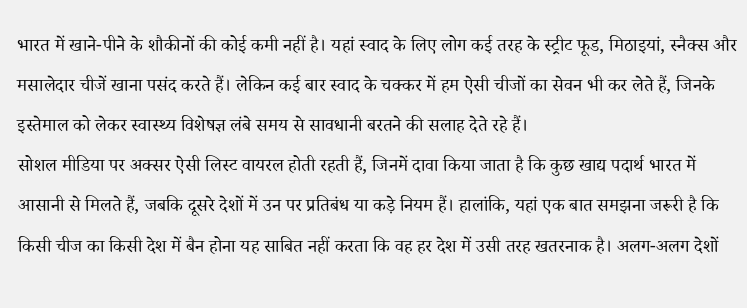भारत में खाने-पीने के शौकीनों की कोई कमी नहीं है। यहां स्वाद के लिए लोग कई तरह के स्ट्रीट फूड, मिठाइयां, स्नैक्स और मसालेदार चीजें खाना पसंद करते हैं। लेकिन कई बार स्वाद के चक्कर में हम ऐसी चीजों का सेवन भी कर लेते हैं, जिनके इस्तेमाल को लेकर स्वास्थ्य विशेषज्ञ लंबे समय से सावधानी बरतने की सलाह देते रहे हैं।
सोशल मीडिया पर अक्सर ऐसी लिस्ट वायरल होती रहती हैं, जिनमें दावा किया जाता है कि कुछ खाद्य पदार्थ भारत में आसानी से मिलते हैं, जबकि दूसरे देशों में उन पर प्रतिबंध या कड़े नियम हैं। हालांकि, यहां एक बात समझना जरूरी है कि किसी चीज का किसी देश में बैन होना यह साबित नहीं करता कि वह हर देश में उसी तरह खतरनाक है। अलग-अलग देशों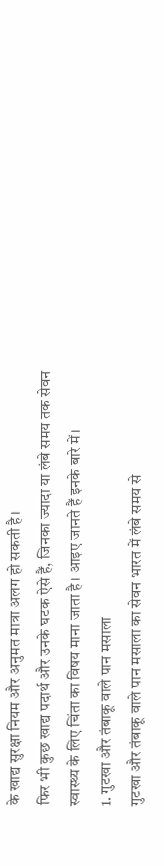के खाद्य सुरक्षा नियम और अनुमत मात्रा अलग हो सकती है।
फिर भी कुछ खाद्य पदार्थ और उनके घटक ऐसे हैं, जिनका ज्यादा या लंबे समय तक सेवन स्वास्थ्य के लिए चिंता का विषय माना जाता है। आइए जानते हैं इनके बारे में।
1. गुटखा और तंबाकू वाले पान मसाला
गुटखा और तंबाकू वाले पान मसाला का सेवन भारत में लंबे समय से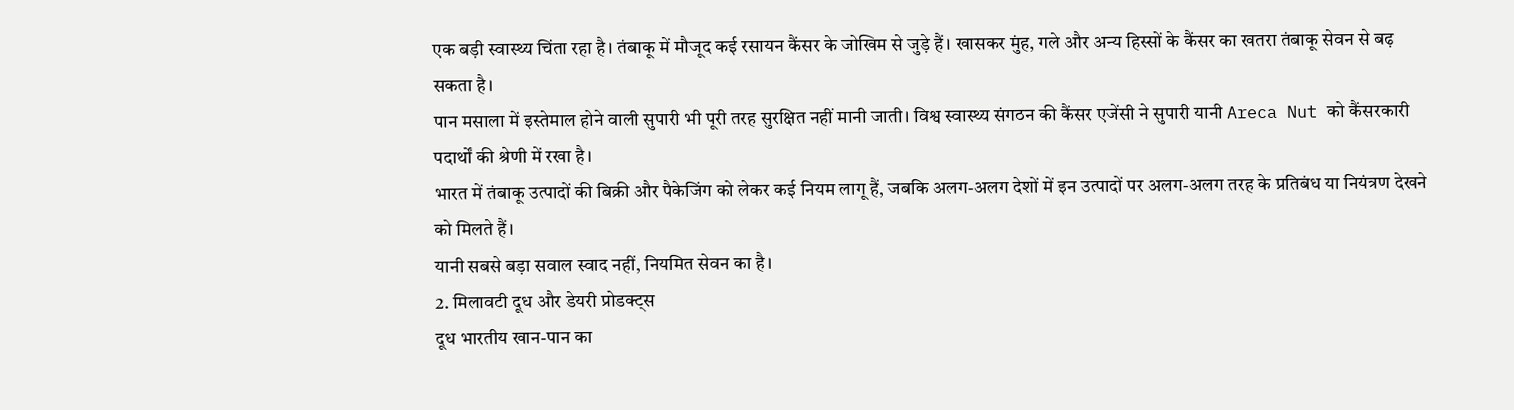एक बड़ी स्वास्थ्य चिंता रहा है। तंबाकू में मौजूद कई रसायन कैंसर के जोखिम से जुड़े हैं। खासकर मुंह, गले और अन्य हिस्सों के कैंसर का खतरा तंबाकू सेवन से बढ़ सकता है।
पान मसाला में इस्तेमाल होने वाली सुपारी भी पूरी तरह सुरक्षित नहीं मानी जाती। विश्व स्वास्थ्य संगठन की कैंसर एजेंसी ने सुपारी यानी Areca Nut को कैंसरकारी पदार्थों की श्रेणी में रखा है।
भारत में तंबाकू उत्पादों की बिक्री और पैकेजिंग को लेकर कई नियम लागू हैं, जबकि अलग-अलग देशों में इन उत्पादों पर अलग-अलग तरह के प्रतिबंध या नियंत्रण देखने को मिलते हैं।
यानी सबसे बड़ा सवाल स्वाद नहीं, नियमित सेवन का है।
2. मिलावटी दूध और डेयरी प्रोडक्ट्स
दूध भारतीय खान-पान का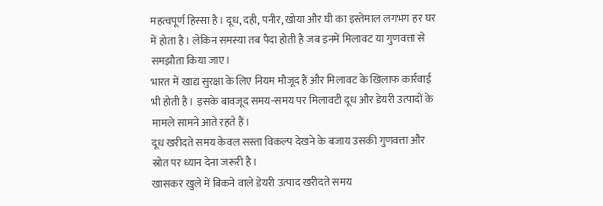महत्वपूर्ण हिस्सा है। दूध, दही, पनीर, खोया और घी का इस्तेमाल लगभग हर घर में होता है। लेकिन समस्या तब पैदा होती है जब इनमें मिलावट या गुणवत्ता से समझौता किया जाए।
भारत में खाद्य सुरक्षा के लिए नियम मौजूद हैं और मिलावट के खिलाफ कार्रवाई भी होती है। इसके बावजूद समय-समय पर मिलावटी दूध और डेयरी उत्पादों के मामले सामने आते रहते हैं।
दूध खरीदते समय केवल सस्ता विकल्प देखने के बजाय उसकी गुणवत्ता और स्रोत पर ध्यान देना जरूरी है।
खासकर खुले में बिकने वाले डेयरी उत्पाद खरीदते समय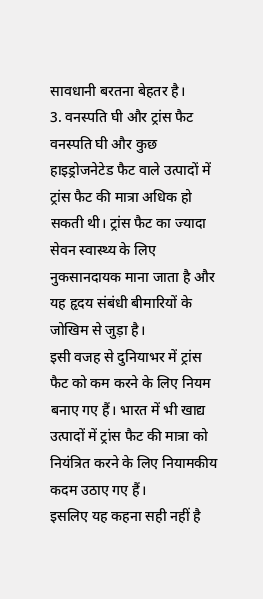सावधानी बरतना बेहतर है।
3. वनस्पति घी और ट्रांस फैट
वनस्पति घी और कुछ हाइड्रोजनेटेड फैट वाले उत्पादों में ट्रांस फैट की मात्रा अधिक हो सकती थी। ट्रांस फैट का ज्यादा सेवन स्वास्थ्य के लिए नुकसानदायक माना जाता है और यह हृदय संबंधी बीमारियों के जोखिम से जुड़ा है।
इसी वजह से दुनियाभर में ट्रांस फैट को कम करने के लिए नियम बनाए गए हैं। भारत में भी खाद्य उत्पादों में ट्रांस फैट की मात्रा को नियंत्रित करने के लिए नियामकीय कदम उठाए गए हैं।
इसलिए यह कहना सही नहीं है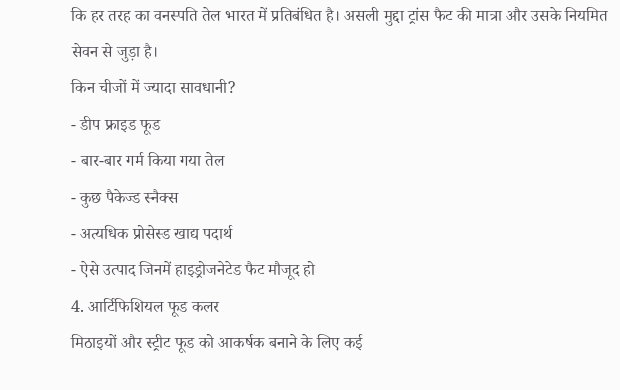कि हर तरह का वनस्पति तेल भारत में प्रतिबंधित है। असली मुद्दा ट्रांस फैट की मात्रा और उसके नियमित सेवन से जुड़ा है।
किन चीजों में ज्यादा सावधानी?
- डीप फ्राइड फूड
- बार-बार गर्म किया गया तेल
- कुछ पैकेज्ड स्नैक्स
- अत्यधिक प्रोसेस्ड खाद्य पदार्थ
- ऐसे उत्पाद जिनमें हाइड्रोजनेटेड फैट मौजूद हो
4. आर्टिफिशियल फूड कलर
मिठाइयों और स्ट्रीट फूड को आकर्षक बनाने के लिए कई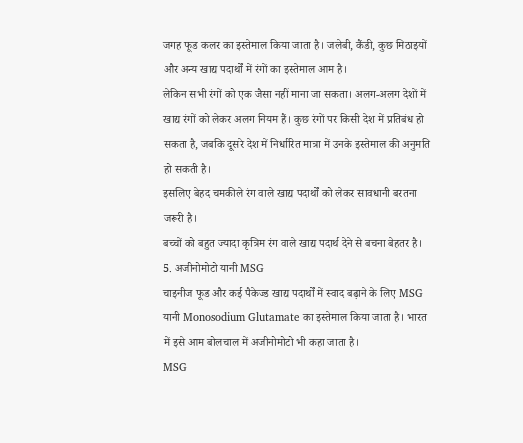जगह फूड कलर का इस्तेमाल किया जाता है। जलेबी, कैंडी, कुछ मिठाइयों और अन्य खाद्य पदार्थों में रंगों का इस्तेमाल आम है।
लेकिन सभी रंगों को एक जैसा नहीं माना जा सकता। अलग-अलग देशों में खाद्य रंगों को लेकर अलग नियम हैं। कुछ रंगों पर किसी देश में प्रतिबंध हो सकता है, जबकि दूसरे देश में निर्धारित मात्रा में उनके इस्तेमाल की अनुमति हो सकती है।
इसलिए बेहद चमकीले रंग वाले खाद्य पदार्थों को लेकर सावधानी बरतना जरूरी है।
बच्चों को बहुत ज्यादा कृत्रिम रंग वाले खाद्य पदार्थ देने से बचना बेहतर है।
5. अजीनोमोटो यानी MSG
चाइनीज फूड और कई पैकेज्ड खाद्य पदार्थों में स्वाद बढ़ाने के लिए MSG यानी Monosodium Glutamate का इस्तेमाल किया जाता है। भारत में इसे आम बोलचाल में अजीनोमोटो भी कहा जाता है।
MSG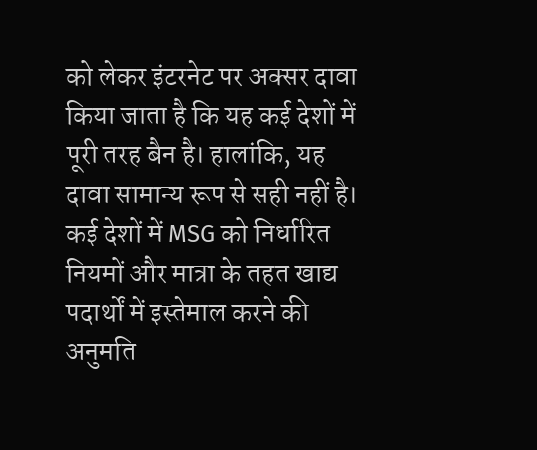को लेकर इंटरनेट पर अक्सर दावा किया जाता है कि यह कई देशों में पूरी तरह बैन है। हालांकि, यह दावा सामान्य रूप से सही नहीं है। कई देशों में MSG को निर्धारित नियमों और मात्रा के तहत खाद्य पदार्थों में इस्तेमाल करने की अनुमति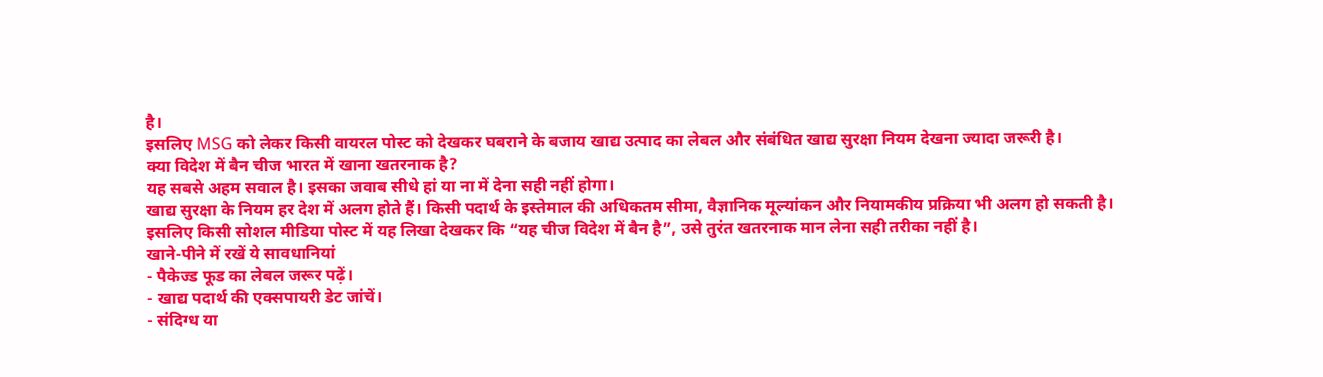है।
इसलिए MSG को लेकर किसी वायरल पोस्ट को देखकर घबराने के बजाय खाद्य उत्पाद का लेबल और संबंधित खाद्य सुरक्षा नियम देखना ज्यादा जरूरी है।
क्या विदेश में बैन चीज भारत में खाना खतरनाक है?
यह सबसे अहम सवाल है। इसका जवाब सीधे हां या ना में देना सही नहीं होगा।
खाद्य सुरक्षा के नियम हर देश में अलग होते हैं। किसी पदार्थ के इस्तेमाल की अधिकतम सीमा, वैज्ञानिक मूल्यांकन और नियामकीय प्रक्रिया भी अलग हो सकती है।
इसलिए किसी सोशल मीडिया पोस्ट में यह लिखा देखकर कि “यह चीज विदेश में बैन है”, उसे तुरंत खतरनाक मान लेना सही तरीका नहीं है।
खाने-पीने में रखें ये सावधानियां
- पैकेज्ड फूड का लेबल जरूर पढ़ें।
- खाद्य पदार्थ की एक्सपायरी डेट जांचें।
- संदिग्ध या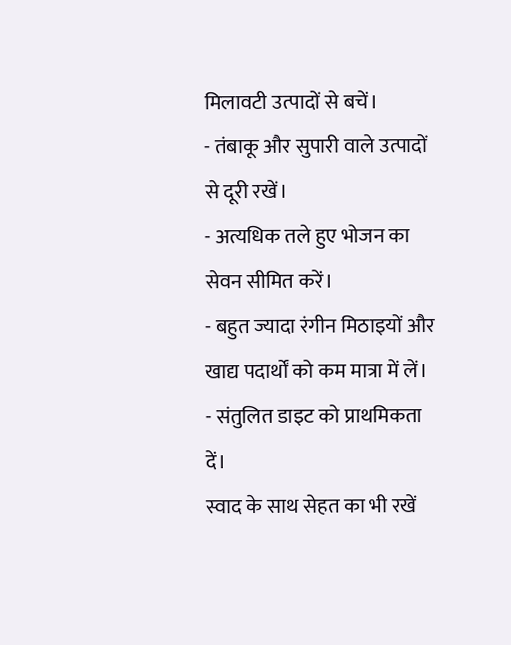मिलावटी उत्पादों से बचें।
- तंबाकू और सुपारी वाले उत्पादों से दूरी रखें।
- अत्यधिक तले हुए भोजन का सेवन सीमित करें।
- बहुत ज्यादा रंगीन मिठाइयों और खाद्य पदार्थों को कम मात्रा में लें।
- संतुलित डाइट को प्राथमिकता दें।
स्वाद के साथ सेहत का भी रखें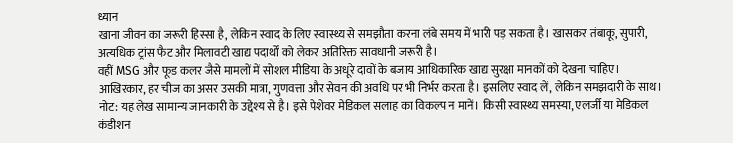ध्यान
खाना जीवन का जरूरी हिस्सा है, लेकिन स्वाद के लिए स्वास्थ्य से समझौता करना लंबे समय में भारी पड़ सकता है। खासकर तंबाकू, सुपारी, अत्यधिक ट्रांस फैट और मिलावटी खाद्य पदार्थों को लेकर अतिरिक्त सावधानी जरूरी है।
वहीं MSG और फूड कलर जैसे मामलों में सोशल मीडिया के अधूरे दावों के बजाय आधिकारिक खाद्य सुरक्षा मानकों को देखना चाहिए।
आखिरकार, हर चीज का असर उसकी मात्रा, गुणवत्ता और सेवन की अवधि पर भी निर्भर करता है। इसलिए स्वाद लें, लेकिन समझदारी के साथ।
नोट: यह लेख सामान्य जानकारी के उद्देश्य से है। इसे पेशेवर मेडिकल सलाह का विकल्प न मानें। किसी स्वास्थ्य समस्या, एलर्जी या मेडिकल कंडीशन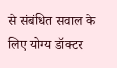से संबंधित सवाल के लिए योग्य डॉक्टर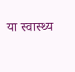या स्वास्थ्य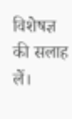विशेषज्ञ की सलाह लें।